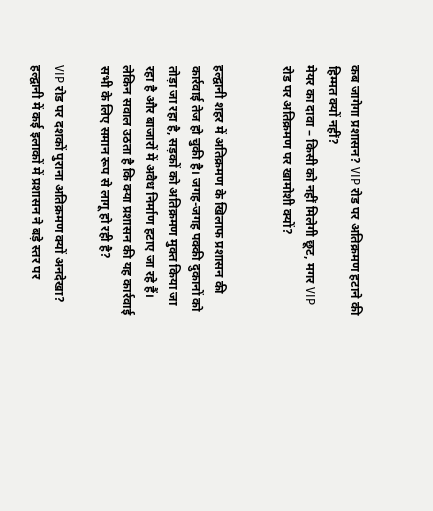कब जागेगा प्रशासन? VIP रोड पर अतिक्रमण हटाने की हिम्मत क्यों नहीं?
मेयर का दावा – किसी को नहीं मिलेगी छूट, मगर VIP रोड पर अतिक्रमण पर खामोशी क्यों?


हल्द्वानी शहर में अतिक्रमण के खिलाफ प्रशासन की कार्रवाई तेज हो चुकी है। जगह-जगह पक्की दुकानों को तोड़ा जा रहा है, सड़कों को अतिक्रमण मुक्त किया जा रहा है और बाजारों में अवैध निर्माण हटाए जा रहे हैं। लेकिन सवाल उठता है कि क्या प्रशासन की यह कार्रवाई सभी के लिए समान रूप से लागू हो रही है?

VIP रोड पर दशकों पुराना अतिक्रमण क्यों अनदेखा?
हल्द्वानी में कई इलाकों में प्रशासन ने बड़े स्तर पर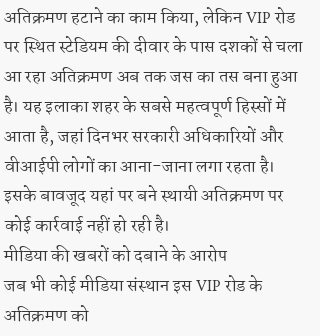अतिक्रमण हटाने का काम किया, लेकिन VIP रोड पर स्थित स्टेडियम की दीवार के पास दशकों से चला आ रहा अतिक्रमण अब तक जस का तस बना हुआ है। यह इलाका शहर के सबसे महत्वपूर्ण हिस्सों में आता है, जहां दिनभर सरकारी अधिकारियों और वीआईपी लोगों का आना-जाना लगा रहता है। इसके बावजूद यहां पर बने स्थायी अतिक्रमण पर कोई कार्रवाई नहीं हो रही है।
मीडिया की खबरों को दबाने के आरोप
जब भी कोई मीडिया संस्थान इस VIP रोड के अतिक्रमण को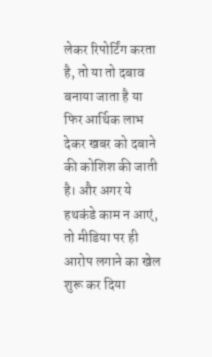लेकर रिपोर्टिंग करता है, तो या तो दबाव बनाया जाता है या फिर आर्थिक लाभ देकर खबर को दबाने की कोशिश की जाती है। और अगर ये हथकंडे काम न आएं, तो मीडिया पर ही आरोप लगाने का खेल शुरू कर दिया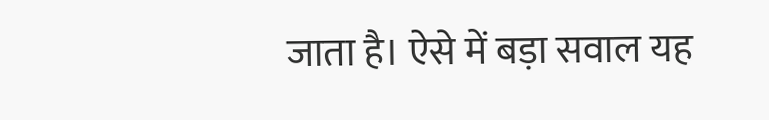जाता है। ऐसे में बड़ा सवाल यह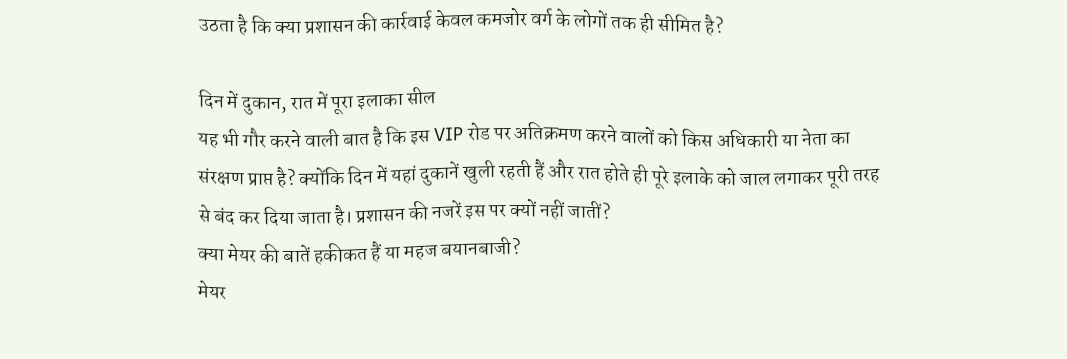उठता है कि क्या प्रशासन की कार्रवाई केवल कमजोर वर्ग के लोगों तक ही सीमित है?

दिन में दुकान, रात में पूरा इलाका सील
यह भी गौर करने वाली बात है कि इस VIP रोड पर अतिक्रमण करने वालों को किस अधिकारी या नेता का संरक्षण प्राप्त है? क्योंकि दिन में यहां दुकानें खुली रहती हैं और रात होते ही पूरे इलाके को जाल लगाकर पूरी तरह से बंद कर दिया जाता है। प्रशासन की नजरें इस पर क्यों नहीं जातीं?
क्या मेयर की बातें हकीकत हैं या महज बयानबाजी?
मेयर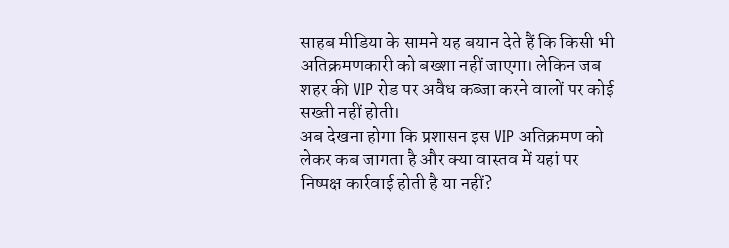साहब मीडिया के सामने यह बयान देते हैं कि किसी भी अतिक्रमणकारी को बख्शा नहीं जाएगा। लेकिन जब शहर की VIP रोड पर अवैध कब्जा करने वालों पर कोई सख्ती नहीं होती।
अब देखना होगा कि प्रशासन इस VIP अतिक्रमण को लेकर कब जागता है और क्या वास्तव में यहां पर निष्पक्ष कार्रवाई होती है या नहीं?